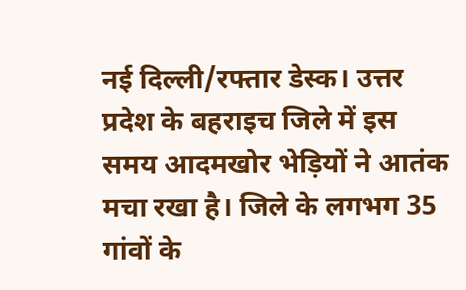नई दिल्ली/रफ्तार डेस्क। उत्तर प्रदेश के बहराइच जिले में इस समय आदमखोर भेड़ियों ने आतंक मचा रखा है। जिले के लगभग 35 गांवों के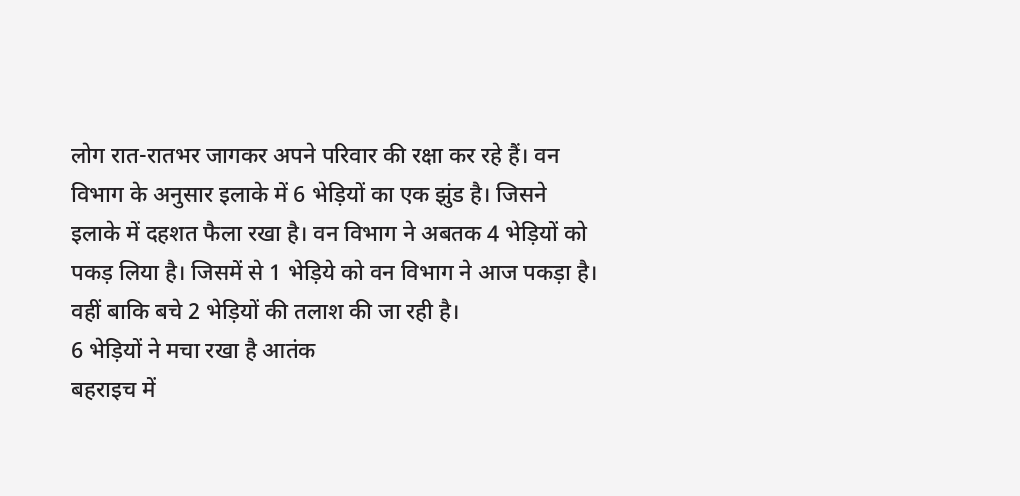लोग रात-रातभर जागकर अपने परिवार की रक्षा कर रहे हैं। वन विभाग के अनुसार इलाके में 6 भेड़ियों का एक झुंड है। जिसने इलाके में दहशत फैला रखा है। वन विभाग ने अबतक 4 भेड़ियों को पकड़ लिया है। जिसमें से 1 भेड़िये को वन विभाग ने आज पकड़ा है। वहीं बाकि बचे 2 भेड़ियों की तलाश की जा रही है।
6 भेड़ियों ने मचा रखा है आतंक
बहराइच में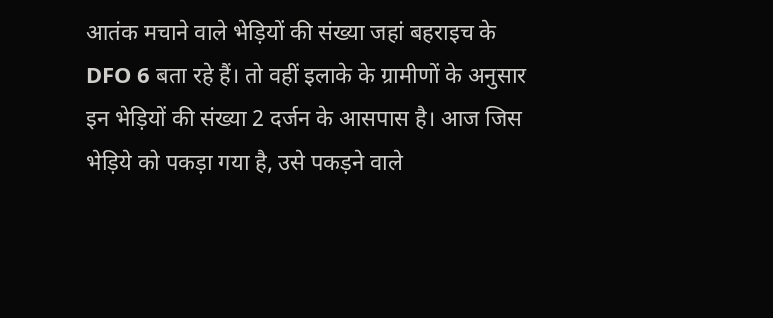आतंक मचाने वाले भेड़ियों की संख्या जहां बहराइच के DFO 6 बता रहे हैं। तो वहीं इलाके के ग्रामीणों के अनुसार इन भेड़ियों की संख्या 2 दर्जन के आसपास है। आज जिस भेड़िये को पकड़ा गया है, उसे पकड़ने वाले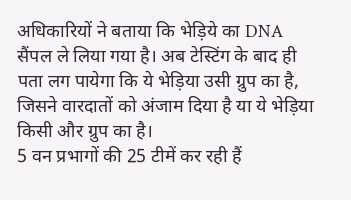अधिकारियों ने बताया कि भेड़िये का DNA सैंपल ले लिया गया है। अब टेस्टिंग के बाद ही पता लग पायेगा कि ये भेड़िया उसी ग्रुप का है, जिसने वारदातों को अंजाम दिया है या ये भेड़िया किसी और ग्रुप का है।
5 वन प्रभागों की 25 टीमें कर रही हैं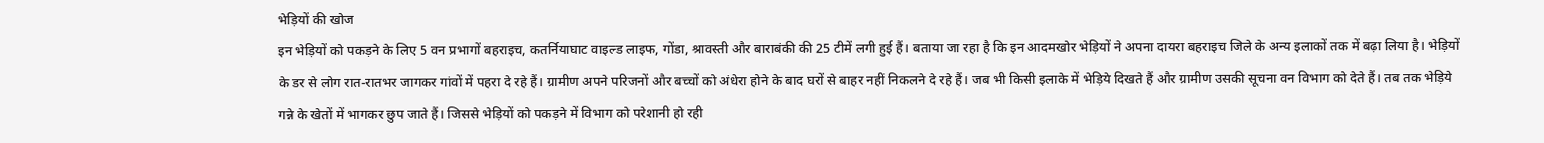भेड़ियों की खोज
इन भेड़ियों को पकड़ने के लिए 5 वन प्रभागों बहराइच, कतर्नियाघाट वाइल्ड लाइफ, गोंडा, श्रावस्ती और बाराबंकी की 25 टीमें लगी हुई हैं। बताया जा रहा है कि इन आदमखोर भेड़ियों ने अपना दायरा बहराइच जिले के अन्य इलाकों तक में बढ़ा लिया है। भेड़ियों के डर से लोग रात-रातभर जागकर गांवों में पहरा दे रहे हैं। ग्रामीण अपने परिजनों और बच्चों को अंधेरा होने के बाद घरों से बाहर नहीं निकलने दे रहे हैं। जब भी किसी इलाके में भेड़िये दिखते हैं और ग्रामीण उसकी सूचना वन विभाग को देते हैं। तब तक भेड़िये गन्ने के खेतों में भागकर छुप जाते हैं। जिससे भेड़ियों को पकड़ने में विभाग को परेशानी हो रही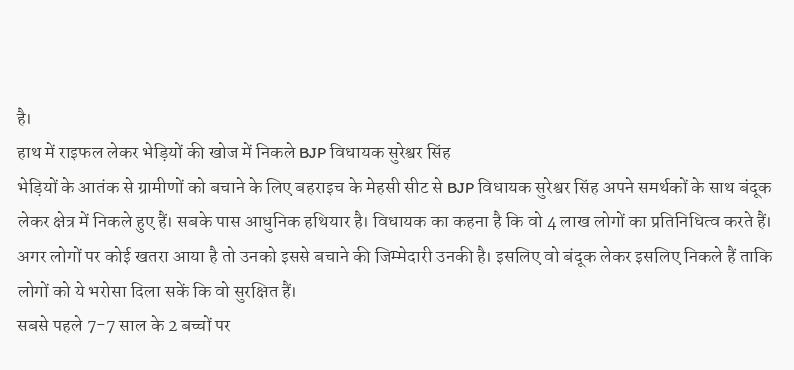है।
हाथ में राइफल लेकर भेड़ियों की खोज में निकले BJP विधायक सुरेश्वर सिंह
भेड़ियों के आतंक से ग्रामीणों को बचाने के लिए बहराइच के मेहसी सीट से BJP विधायक सुरेश्वर सिंह अपने समर्थकों के साथ बंदूक लेकर क्षेत्र में निकले हुए हैं। सबके पास आधुनिक हथियार है। विधायक का कहना है कि वो 4 लाख लोगों का प्रतिनिधित्व करते हैं। अगर लोगों पर कोई खतरा आया है तो उनको इससे बचाने की जिम्मेदारी उनकी है। इसलिए वो बंदूक लेकर इसलिए निकले हैं ताकि लोगों को ये भरोसा दिला सकें कि वो सुरक्षित हैं।
सबसे पहले 7-7 साल के 2 बच्चों पर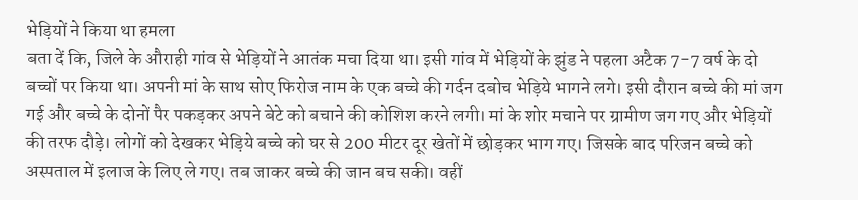भेड़ियों ने किया था हमला
बता दें कि, जिले के औराही गांव से भेड़ियों ने आतंक मचा दिया था। इसी गांव में भेड़ियों के झुंड ने पहला अटैक 7-7 वर्ष के दो बच्चों पर किया था। अपनी मां के साथ सोए फिरोज नाम के एक बच्चे की गर्दन दबोच भेड़िये भागने लगे। इसी दौरान बच्चे की मां जग गई और बच्चे के दोनों पैर पकड़कर अपने बेटे को बचाने की कोशिश करने लगी। मां के शोर मचाने पर ग्रामीण जग गए और भेड़ियों की तरफ दौड़े। लोगों को देखकर भेड़िये बच्चे को घर से 200 मीटर दूर खेतों में छोड़कर भाग गए। जिसके बाद परिजन बच्चे को अस्पताल में इलाज के लिए ले गए। तब जाकर बच्चे की जान बच सकी। वहीं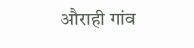औराही गांव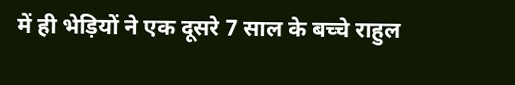में ही भेड़ियों ने एक दूसरे 7 साल के बच्चे राहुल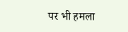पर भी हमला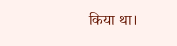किया था।